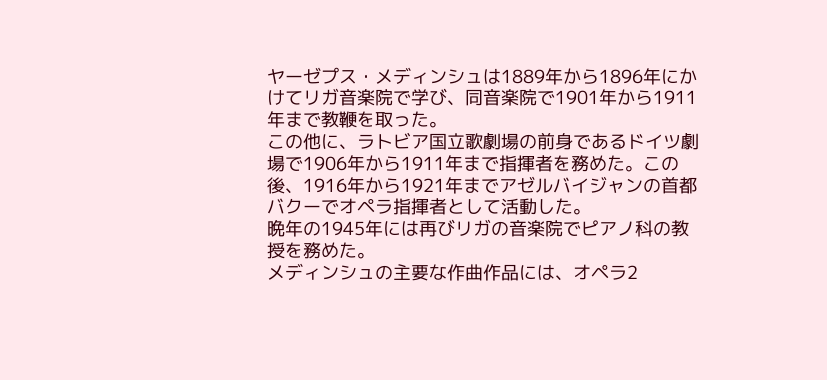ヤーゼプス・メディンシュは1889年から1896年にかけてリガ音楽院で学び、同音楽院で1901年から1911年まで教鞭を取った。
この他に、ラトビア国立歌劇場の前身であるドイツ劇場で1906年から1911年まで指揮者を務めた。この後、1916年から1921年までアゼルバイジャンの首都バクーでオペラ指揮者として活動した。
晩年の1945年には再びリガの音楽院でピアノ科の教授を務めた。
メディンシュの主要な作曲作品には、オペラ2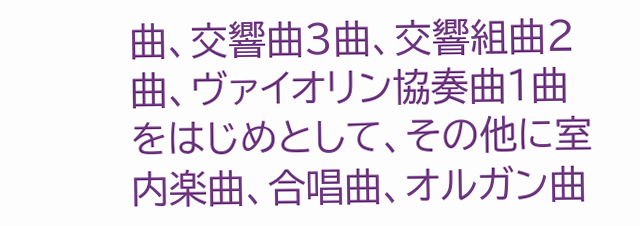曲、交響曲3曲、交響組曲2曲、ヴァイオリン協奏曲1曲をはじめとして、その他に室内楽曲、合唱曲、オルガン曲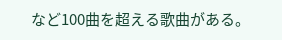など100曲を超える歌曲がある。